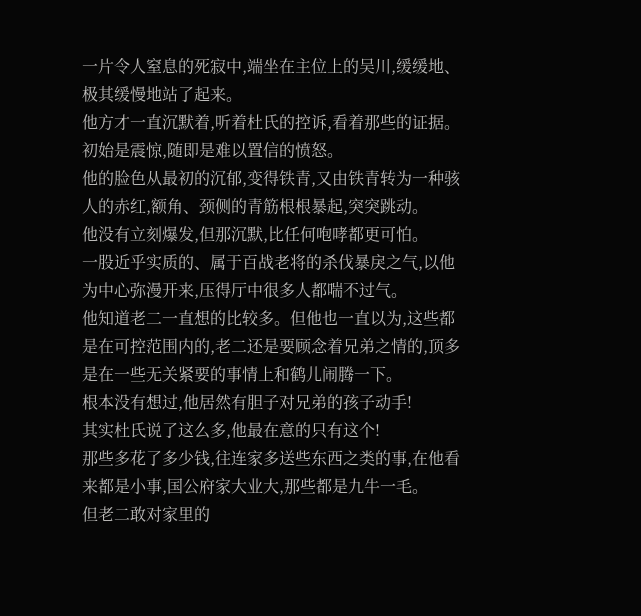一片令人窒息的死寂中,端坐在主位上的吴川,缓缓地、极其缓慢地站了起来。
他方才一直沉默着,听着杜氏的控诉,看着那些的证据。
初始是震惊,随即是难以置信的愤怒。
他的脸色从最初的沉郁,变得铁青,又由铁青转为一种骇人的赤红,额角、颈侧的青筋根根暴起,突突跳动。
他没有立刻爆发,但那沉默,比任何咆哮都更可怕。
一股近乎实质的、属于百战老将的杀伐暴戾之气,以他为中心弥漫开来,压得厅中很多人都喘不过气。
他知道老二一直想的比较多。但他也一直以为,这些都是在可控范围内的,老二还是要顾念着兄弟之情的,顶多是在一些无关紧要的事情上和鹤儿闹腾一下。
根本没有想过,他居然有胆子对兄弟的孩子动手!
其实杜氏说了这么多,他最在意的只有这个!
那些多花了多少钱,往连家多送些东西之类的事,在他看来都是小事,国公府家大业大,那些都是九牛一毛。
但老二敢对家里的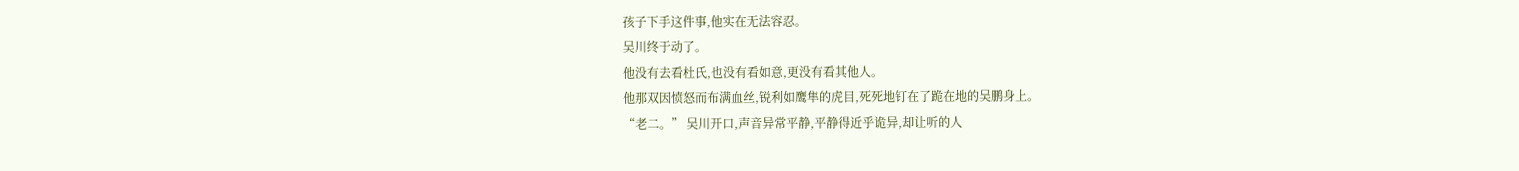孩子下手这件事,他实在无法容忍。
吴川终于动了。
他没有去看杜氏,也没有看如意,更没有看其他人。
他那双因愤怒而布满血丝,锐利如鹰隼的虎目,死死地钉在了跪在地的吴鹏身上。
“老二。” 吴川开口,声音异常平静,平静得近乎诡异,却让听的人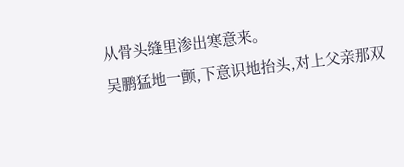从骨头缝里渗出寒意来。
吴鹏猛地一颤,下意识地抬头,对上父亲那双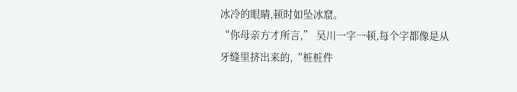冰冷的眼睛,顿时如坠冰窟。
“你母亲方才所言,” 吴川一字一顿,每个字都像是从牙缝里挤出来的,“桩桩件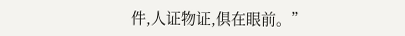件,人证物证,俱在眼前。”